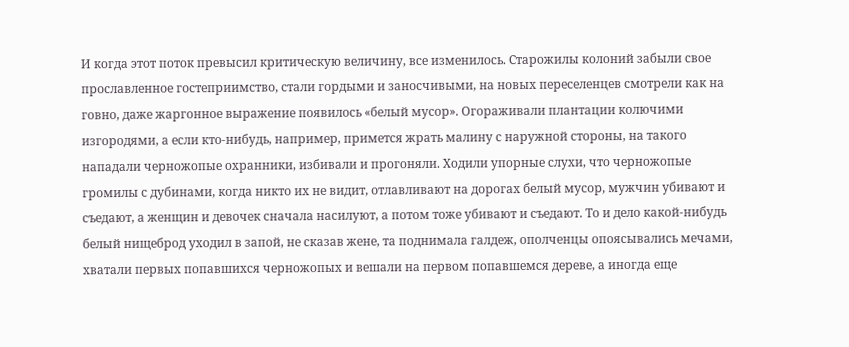И когда этот поток превысил критическую величину, все изменилось. Старожилы колоний забыли свое прославленное гостеприимство, стали гордыми и заносчивыми, на новых переселенцев смотрели как на говно, даже жаргонное выражение появилось «белый мусор». Огораживали плантации колючими изгородями, а если кто-нибудь, например, примется жрать малину с наружной стороны, на такого нападали черножопые охранники, избивали и прогоняли. Ходили упорные слухи, что черножопые громилы с дубинами, когда никто их не видит, отлавливают на дорогах белый мусор, мужчин убивают и съедают, а женщин и девочек сначала насилуют, а потом тоже убивают и съедают. То и дело какой-нибудь белый нищеброд уходил в запой, не сказав жене, та поднимала галдеж, ополченцы опоясывались мечами, хватали первых попавшихся черножопых и вешали на первом попавшемся дереве, а иногда еще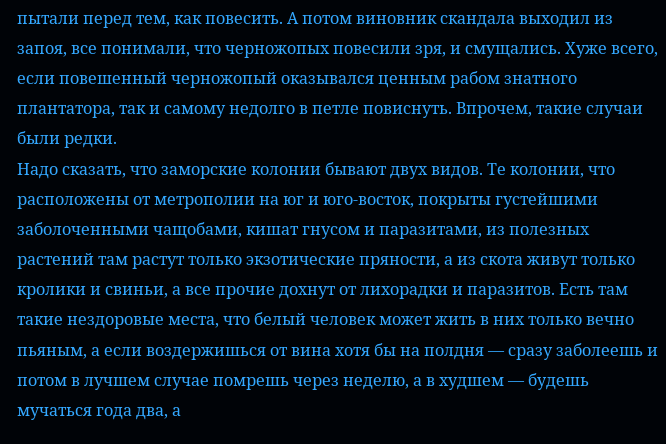пытали перед тем, как повесить. А потом виновник скандала выходил из запоя, все понимали, что черножопых повесили зря, и смущались. Хуже всего, если повешенный черножопый оказывался ценным рабом знатного плантатора, так и самому недолго в петле повиснуть. Впрочем, такие случаи были редки.
Надо сказать, что заморские колонии бывают двух видов. Те колонии, что расположены от метрополии на юг и юго-восток, покрыты густейшими заболоченными чащобами, кишат гнусом и паразитами, из полезных растений там растут только экзотические пряности, а из скота живут только кролики и свиньи, а все прочие дохнут от лихорадки и паразитов. Есть там такие нездоровые места, что белый человек может жить в них только вечно пьяным, а если воздержишься от вина хотя бы на полдня — сразу заболеешь и потом в лучшем случае помрешь через неделю, а в худшем — будешь мучаться года два, а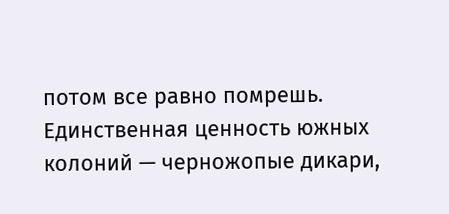потом все равно помрешь. Единственная ценность южных колоний — черножопые дикари,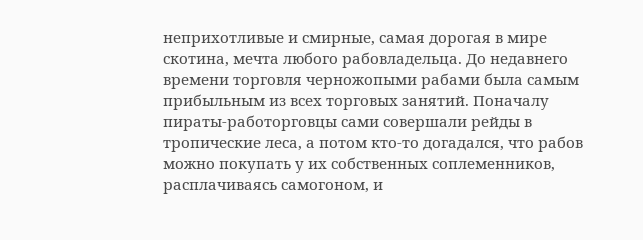неприхотливые и смирные, самая дорогая в мире скотина, мечта любого рабовладельца. До недавнего времени торговля черножопыми рабами была самым прибыльным из всех торговых занятий. Поначалу пираты-работорговцы сами совершали рейды в тропические леса, а потом кто-то догадался, что рабов можно покупать у их собственных соплеменников, расплачиваясь самогоном, и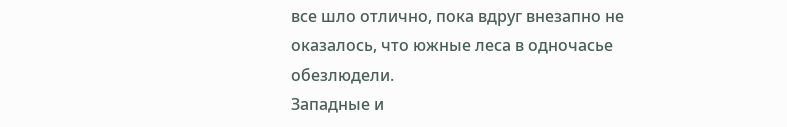все шло отлично, пока вдруг внезапно не оказалось, что южные леса в одночасье обезлюдели.
Западные и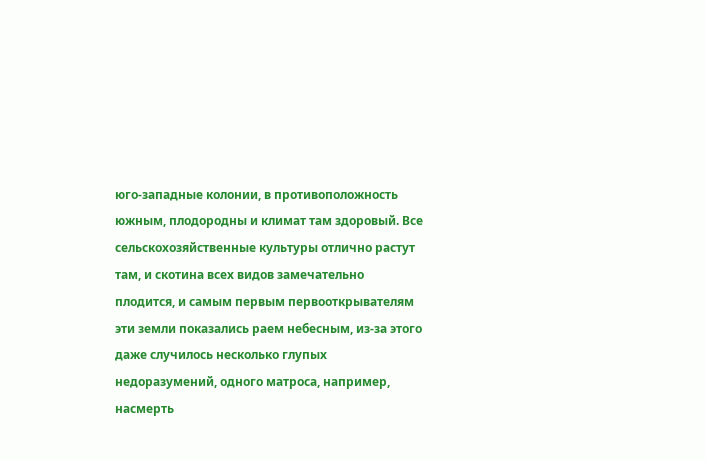юго-западные колонии, в противоположность южным, плодородны и климат там здоровый. Все сельскохозяйственные культуры отлично растут там, и скотина всех видов замечательно плодится, и самым первым первооткрывателям эти земли показались раем небесным, из-за этого даже случилось несколько глупых недоразумений, одного матроса, например, насмерть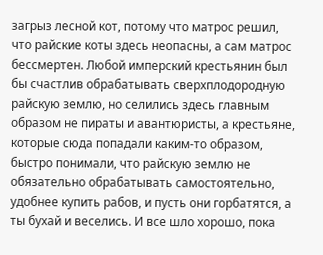загрыз лесной кот, потому что матрос решил, что райские коты здесь неопасны, а сам матрос бессмертен. Любой имперский крестьянин был бы счастлив обрабатывать сверхплодородную райскую землю, но селились здесь главным образом не пираты и авантюристы, а крестьяне, которые сюда попадали каким-то образом, быстро понимали, что райскую землю не обязательно обрабатывать самостоятельно, удобнее купить рабов, и пусть они горбатятся, а ты бухай и веселись. И все шло хорошо, пока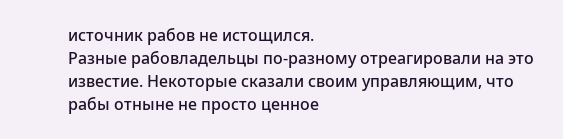источник рабов не истощился.
Разные рабовладельцы по-разному отреагировали на это известие. Некоторые сказали своим управляющим, что рабы отныне не просто ценное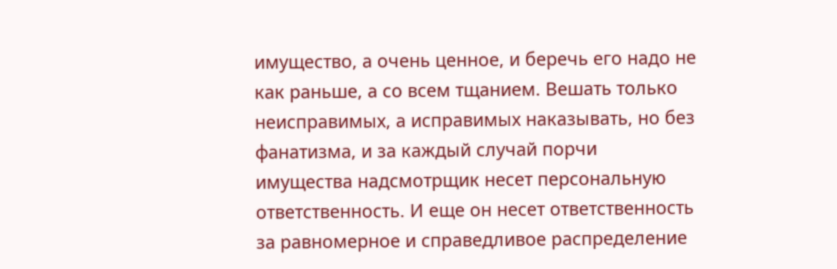имущество, а очень ценное, и беречь его надо не как раньше, а со всем тщанием. Вешать только неисправимых, а исправимых наказывать, но без фанатизма, и за каждый случай порчи имущества надсмотрщик несет персональную ответственность. И еще он несет ответственность за равномерное и справедливое распределение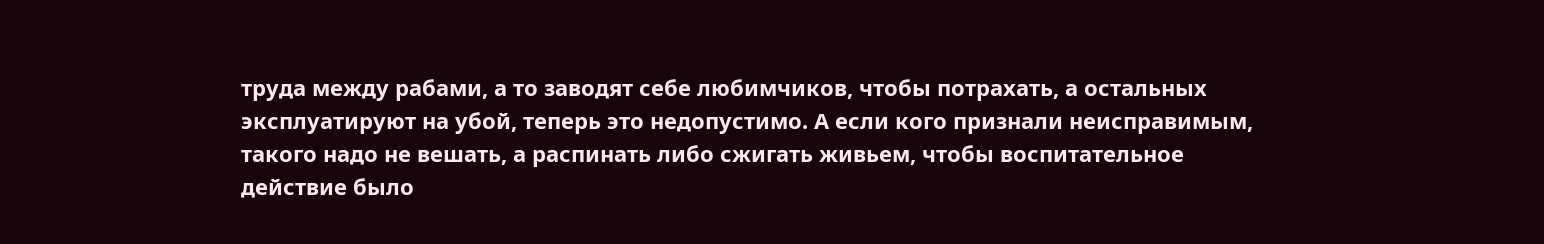труда между рабами, а то заводят себе любимчиков, чтобы потрахать, а остальных эксплуатируют на убой, теперь это недопустимо. А если кого признали неисправимым, такого надо не вешать, а распинать либо сжигать живьем, чтобы воспитательное действие было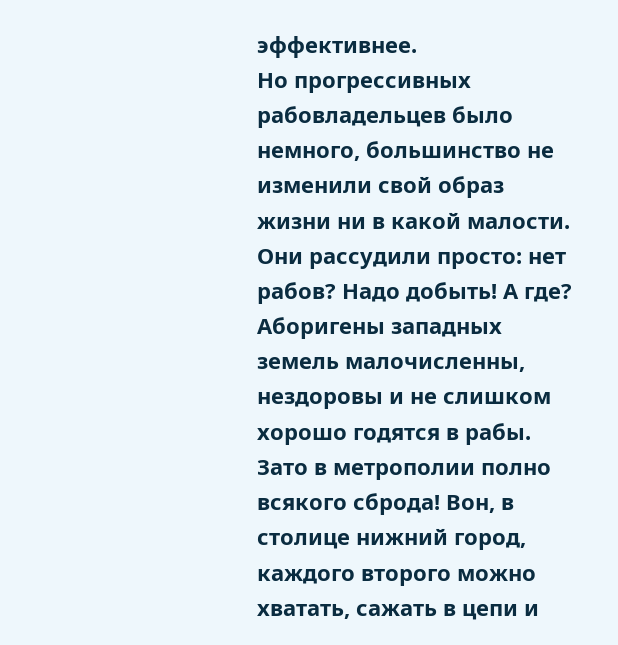эффективнее.
Но прогрессивных рабовладельцев было немного, большинство не изменили свой образ жизни ни в какой малости. Они рассудили просто: нет рабов? Надо добыть! А где? Аборигены западных земель малочисленны, нездоровы и не слишком хорошо годятся в рабы. Зато в метрополии полно всякого сброда! Вон, в столице нижний город, каждого второго можно хватать, сажать в цепи и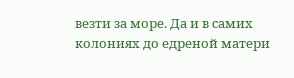везти за море. Да и в самих колониях до едреной матери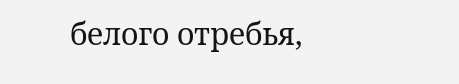белого отребья,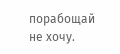порабощай не хочу.